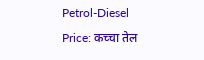Petrol-Diesel Price: कच्चा तेल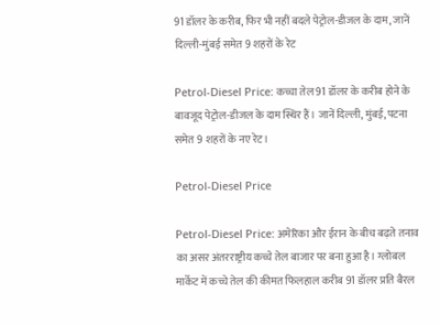91 डॉलर के करीब, फिर भी नहीं बदले पेट्रोल-डीजल के दाम, जानें दिल्ली-मुंबई समेत 9 शहरों के रेट

Petrol-Diesel Price: कच्चा तेल 91 डॉलर के करीब होने के बावजूद पेट्रोल-डीजल के दाम स्थिर हैं। जानें दिल्ली, मुंबई, पटना समेत 9 शहरों के नए रेट।

Petrol-Diesel Price

Petrol-Diesel Price: अमेरिका और ईरान के बीच बढ़ते तनाव का असर अंतरराष्ट्रीय कच्चे तेल बाजार पर बना हुआ है। ग्लोबल मार्केट में कच्चे तेल की कीमत फिलहाल करीब 91 डॉलर प्रति बैरल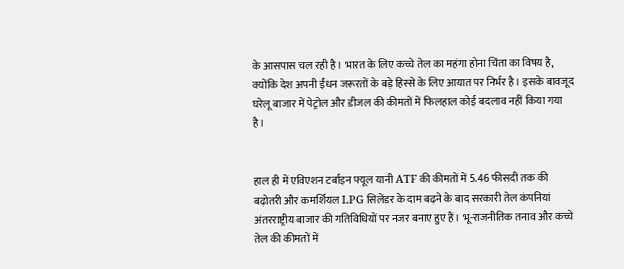के आसपास चल रही है। भारत के लिए कच्चे तेल का महंगा होना चिंता का विषय है, क्योंकि देश अपनी ईंधन जरूरतों के बड़े हिस्से के लिए आयात पर निर्भर है। इसके बावजूद घरेलू बाजार में पेट्रोल और डीजल की कीमतों में फिलहाल कोई बदलाव नहीं किया गया है।


हाल ही में एविएशन टर्बाइन फ्यूल यानी ATF की कीमतों में 5.46 फीसदी तक की बढ़ोतरी और कमर्शियल LPG सिलेंडर के दाम बढ़ने के बाद सरकारी तेल कंपनियां अंतरराष्ट्रीय बाजार की गतिविधियों पर नजर बनाए हुए हैं। भू-राजनीतिक तनाव और कच्चे तेल की कीमतों में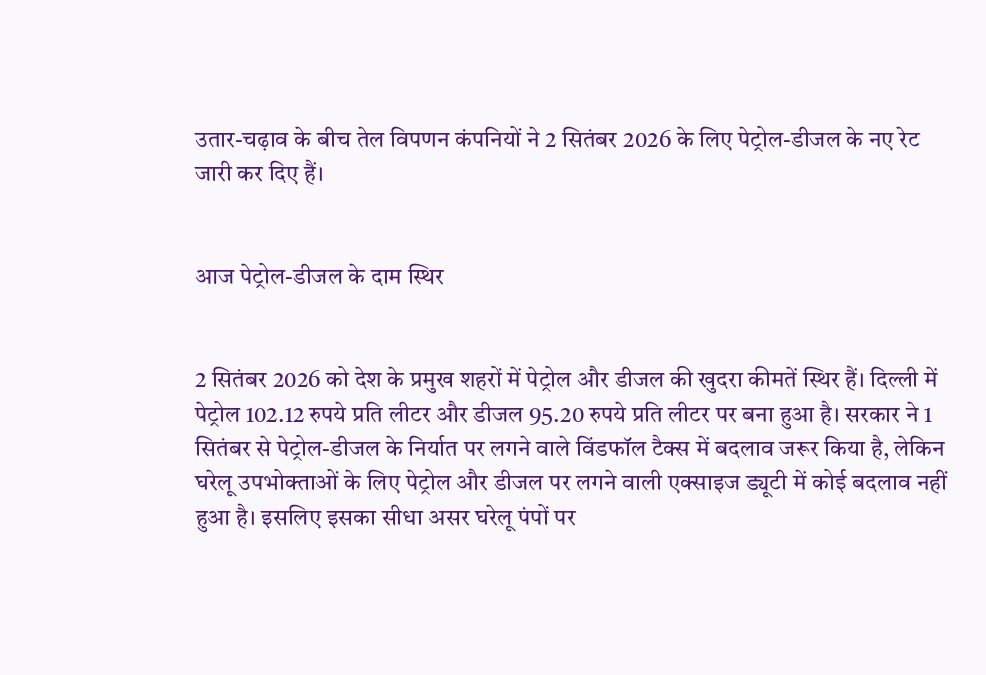उतार-चढ़ाव के बीच तेल विपणन कंपनियों ने 2 सितंबर 2026 के लिए पेट्रोल-डीजल के नए रेट जारी कर दिए हैं।


आज पेट्रोल-डीजल के दाम स्थिर


2 सितंबर 2026 को देश के प्रमुख शहरों में पेट्रोल और डीजल की खुदरा कीमतें स्थिर हैं। दिल्ली में पेट्रोल 102.12 रुपये प्रति लीटर और डीजल 95.20 रुपये प्रति लीटर पर बना हुआ है। सरकार ने 1 सितंबर से पेट्रोल-डीजल के निर्यात पर लगने वाले विंडफॉल टैक्स में बदलाव जरूर किया है, लेकिन घरेलू उपभोक्ताओं के लिए पेट्रोल और डीजल पर लगने वाली एक्साइज ड्यूटी में कोई बदलाव नहीं हुआ है। इसलिए इसका सीधा असर घरेलू पंपों पर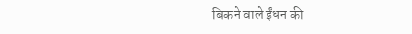बिकने वाले ईंधन की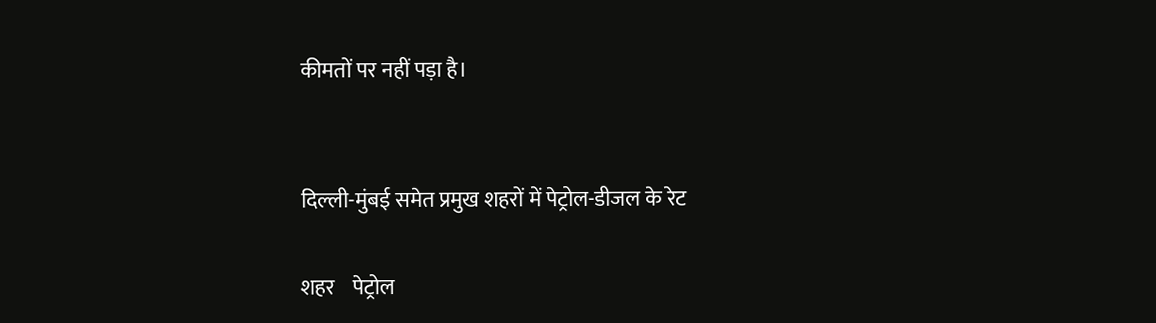कीमतों पर नहीं पड़ा है।


दिल्ली-मुंबई समेत प्रमुख शहरों में पेट्रोल-डीजल के रेट

शहर    पेट्रोल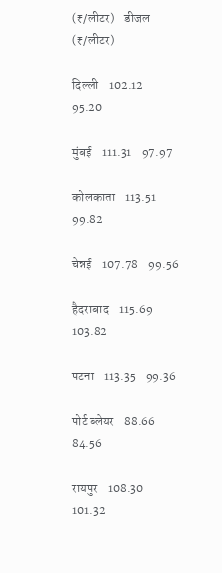(₹/लीटर)    डीजल (₹/लीटर)

दिल्ली    102.12    95.20

मुंबई    111.31    97.97

कोलकाता    113.51    99.82

चेन्नई    107.78    99.56

हैदराबाद    115.69    103.82

पटना    113.35    99.36

पोर्ट ब्लेयर    88.66    84.56

रायपुर    108.30    101.32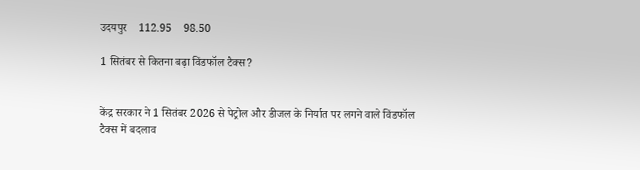उदयपुर    112.95    98.50

1 सितंबर से कितना बढ़ा विंडफॉल टैक्स?


केंद्र सरकार ने 1 सितंबर 2026 से पेट्रोल और डीजल के निर्यात पर लगने वाले विंडफॉल टैक्स में बदलाव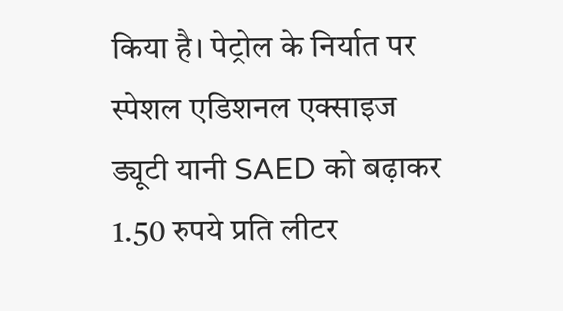किया है। पेट्रोल के निर्यात पर स्पेशल एडिशनल एक्साइज ड्यूटी यानी SAED को बढ़ाकर 1.50 रुपये प्रति लीटर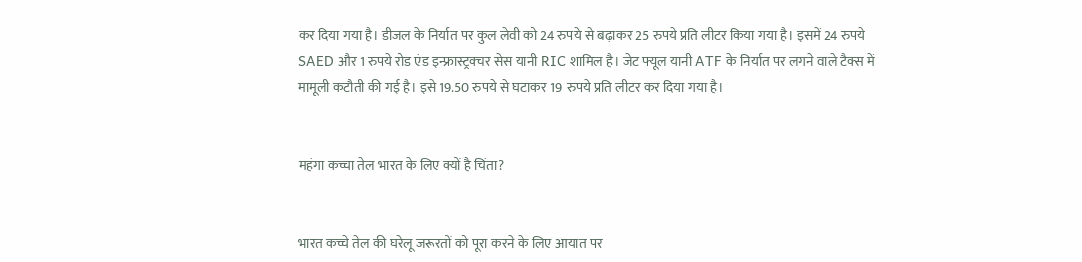कर दिया गया है। डीजल के निर्यात पर कुल लेवी को 24 रुपये से बढ़ाकर 25 रुपये प्रति लीटर किया गया है। इसमें 24 रुपये SAED और 1 रुपये रोड एंड इन्फ्रास्ट्रक्चर सेस यानी RIC शामिल है। जेट फ्यूल यानी ATF के निर्यात पर लगने वाले टैक्स में मामूली कटौती की गई है। इसे 19.50 रुपये से घटाकर 19 रुपये प्रति लीटर कर दिया गया है।


महंगा कच्चा तेल भारत के लिए क्यों है चिंता?


भारत कच्चे तेल की घरेलू जरूरतों को पूरा करने के लिए आयात पर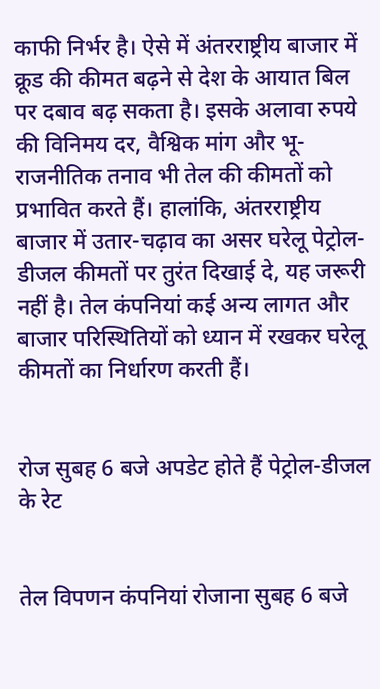काफी निर्भर है। ऐसे में अंतरराष्ट्रीय बाजार में क्रूड की कीमत बढ़ने से देश के आयात बिल पर दबाव बढ़ सकता है। इसके अलावा रुपये की विनिमय दर, वैश्विक मांग और भू-राजनीतिक तनाव भी तेल की कीमतों को प्रभावित करते हैं। हालांकि, अंतरराष्ट्रीय बाजार में उतार-चढ़ाव का असर घरेलू पेट्रोल-डीजल कीमतों पर तुरंत दिखाई दे, यह जरूरी नहीं है। तेल कंपनियां कई अन्य लागत और बाजार परिस्थितियों को ध्यान में रखकर घरेलू कीमतों का निर्धारण करती हैं।


रोज सुबह 6 बजे अपडेट होते हैं पेट्रोल-डीजल के रेट


तेल विपणन कंपनियां रोजाना सुबह 6 बजे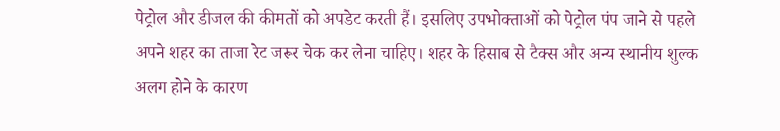पेट्रोल और डीजल की कीमतों को अपडेट करती हैं। इसलिए उपभोक्ताओं को पेट्रोल पंप जाने से पहले अपने शहर का ताजा रेट जरूर चेक कर लेना चाहिए। शहर के हिसाब से टैक्स और अन्य स्थानीय शुल्क अलग होने के कारण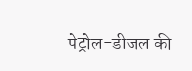पेट्रोल-डीजल की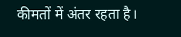कीमतों में अंतर रहता है।